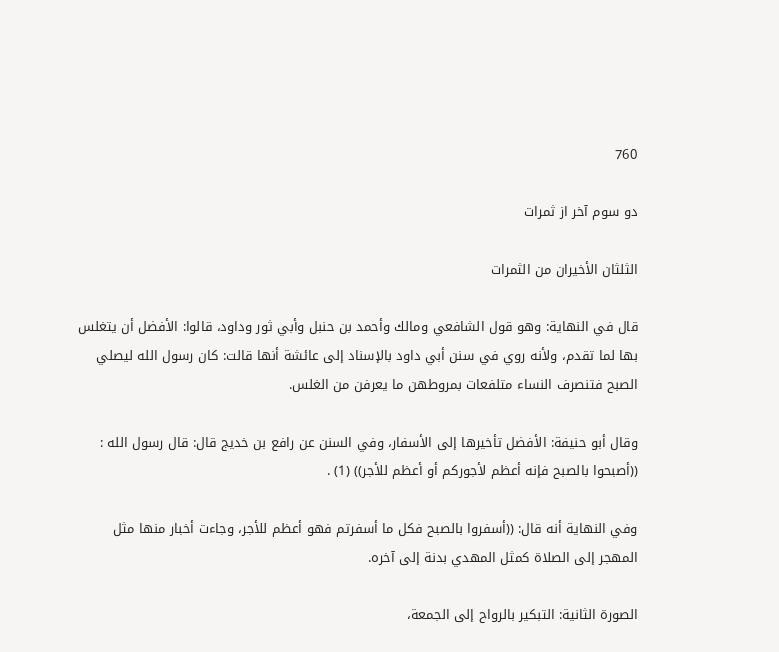760

دو سوم آخر از ثمرات

الثلثان الأخيران من الثمرات

قال في النهاية: وهو قول الشافعي ومالك وأحمد بن حنبل وأبي ثور وداود، قالوا: الأفضل أن يتغلس بها لما تقدم، ولأنه روي في سنن أبي داود بالإسناد إلى عائشة أنها قالت: كان رسول الله ليصلي الصبح فتنصرف النساء متلفعات بمروطهن ما يعرفن من الغلس.

وقال أبو حنيفة: الأفضل تأخيرها إلى الأسفار، وفي السنن عن رافع بن خديج قال: قال رسول الله : ((أصبحوا بالصبح فإنه أعظم لأجوركم أو أعظم للأجر)) (1) .

وفي النهاية أنه قال: ((أسفروا بالصبح فكل ما أسفرتم فهو أعظم للأجر، وجاءت أخبار منها مثل المهجر إلى الصلاة كمثل المهدي بدنة إلى آخره.

الصورة الثانية: التبكير بالرواح إلى الجمعة،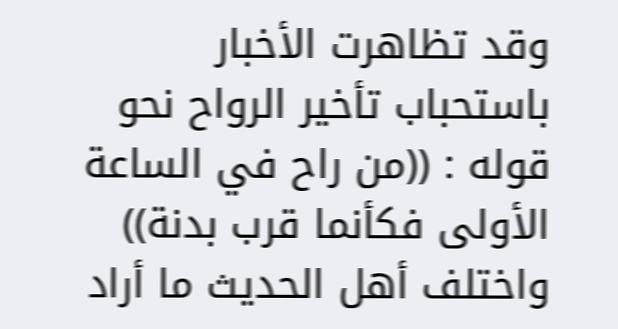وقد تظاهرت الأخبار باستحباب تأخير الرواح نحو قوله : ((من راح في الساعة الأولى فكأنما قرب بدنة)) واختلف أهل الحديث ما أراد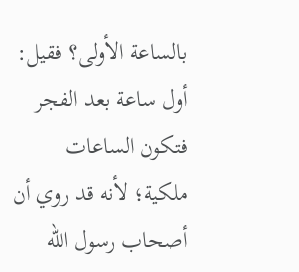بالساعة الأولى؟ فقيل: أول ساعة بعد الفجر فتكون الساعات ملكية؛ لأنه قد روي أن أصحاب رسول الله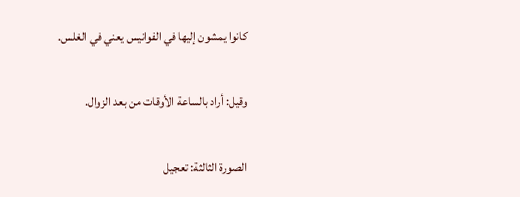كانوا يمشون إليها في الفوانيس يعني في الغلس.

وقيل: أراد بالساعة الأوقات من بعد الزوال.

الصورة الثالثة: تعجيل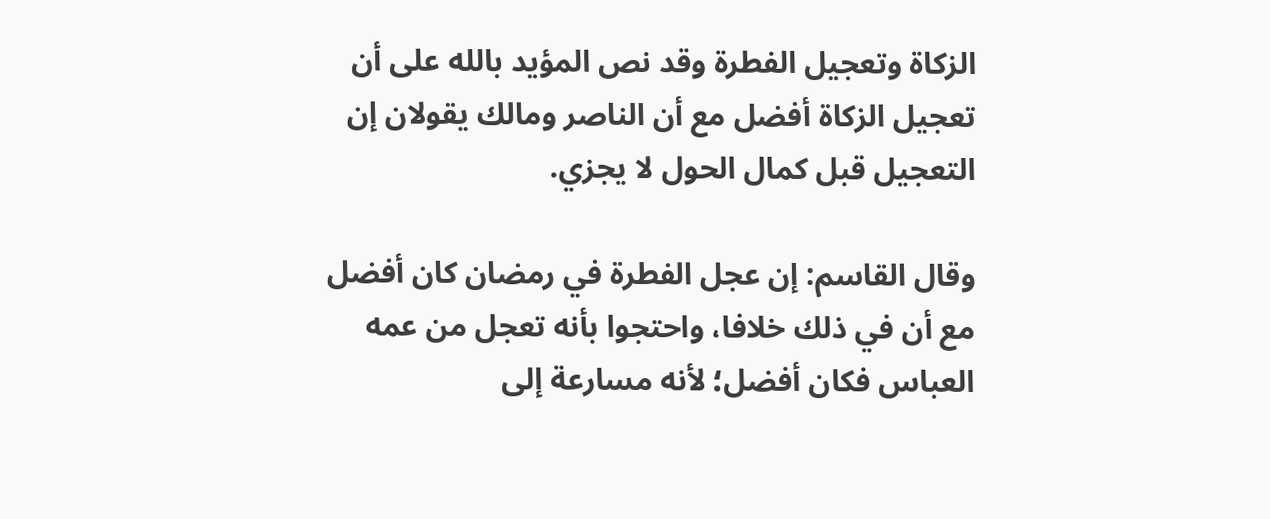الزكاة وتعجيل الفطرة وقد نص المؤيد بالله على أن تعجيل الزكاة أفضل مع أن الناصر ومالك يقولان إن التعجيل قبل كمال الحول لا يجزي.

وقال القاسم: إن عجل الفطرة في رمضان كان أفضل مع أن في ذلك خلافا، واحتجوا بأنه تعجل من عمه العباس فكان أفضل؛ لأنه مسارعة إلى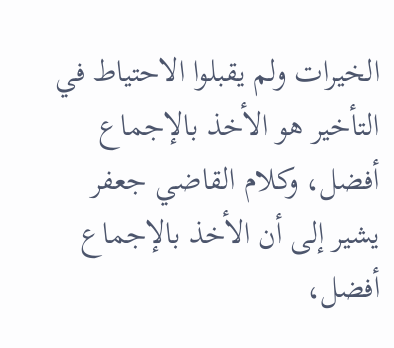الخيرات ولم يقبلوا الاحتياط في التأخير هو الأخذ بالإجماع أفضل، وكلام القاضي جعفر يشير إلى أن الأخذ بالإجماع أفضل،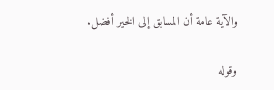والآية عامة أن المسابق إلى الخير أفضل.

وقوله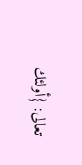تعالى: {أولئك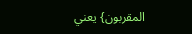المقربون} يعني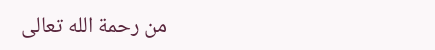من رحمة الله تعالى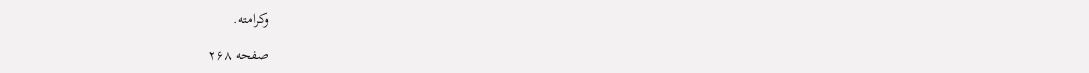وكرامته.

صفحه ۲۶۸